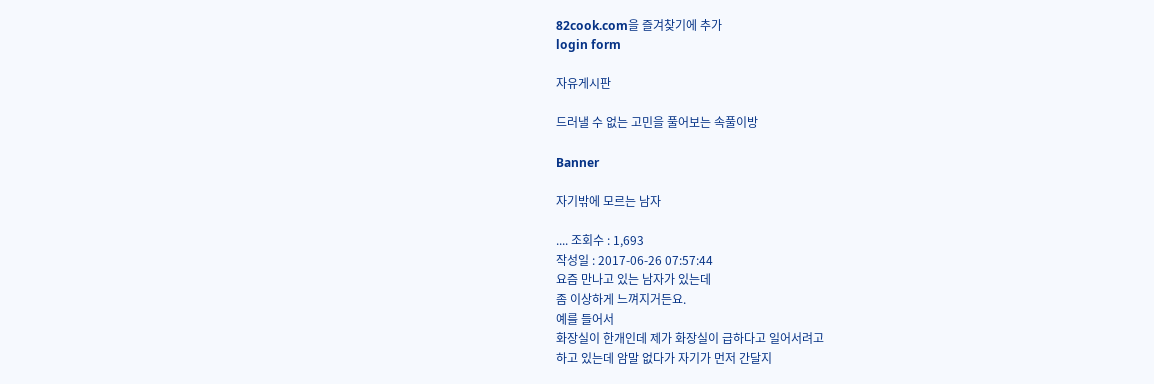82cook.com을 즐겨찾기에 추가
login form

자유게시판

드러낼 수 없는 고민을 풀어보는 속풀이방

Banner

자기밖에 모르는 남자

.... 조회수 : 1,693
작성일 : 2017-06-26 07:57:44
요즘 만나고 있는 남자가 있는데
좀 이상하게 느껴지거든요.
예를 들어서
화장실이 한개인데 제가 화장실이 급하다고 일어서려고
하고 있는데 암말 없다가 자기가 먼저 간달지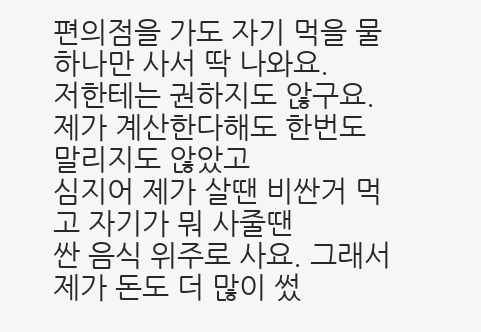편의점을 가도 자기 먹을 물 하나만 사서 딱 나와요.
저한테는 권하지도 않구요.
제가 계산한다해도 한번도 말리지도 않았고
심지어 제가 살땐 비싼거 먹고 자기가 뭐 사줄땐
싼 음식 위주로 사요. 그래서 제가 돈도 더 많이 썼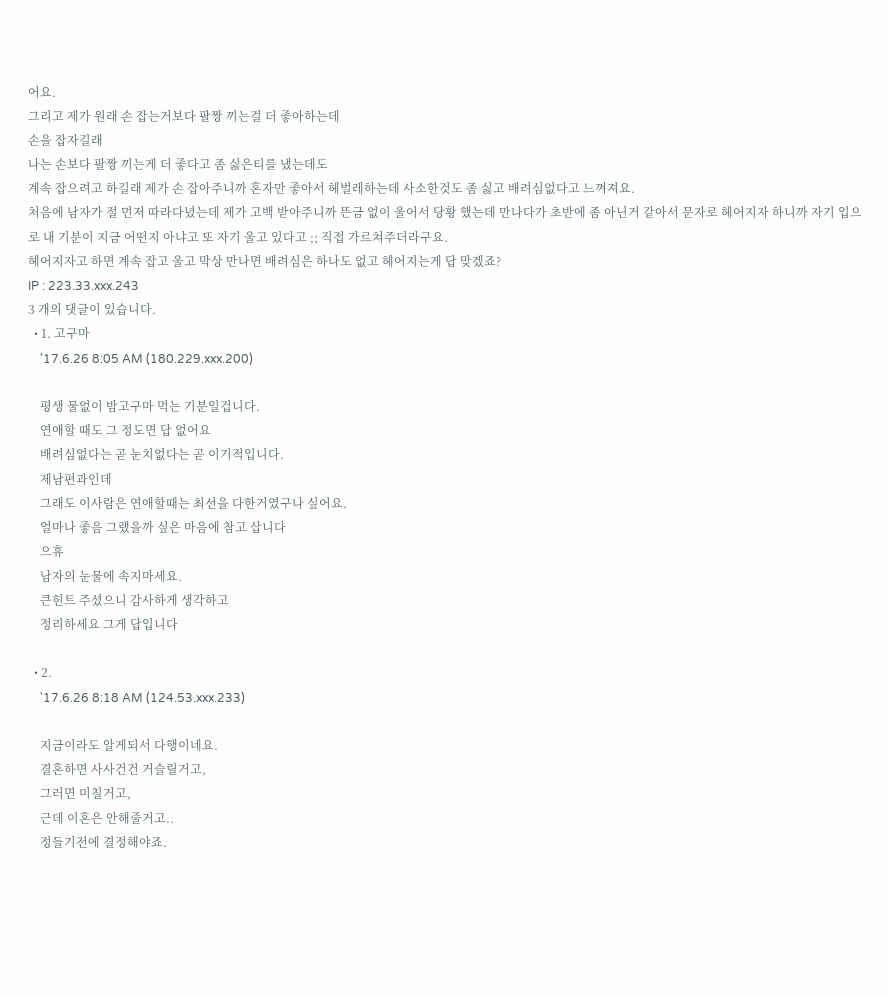어요.
그리고 제가 원래 손 잡는거보다 팔짱 끼는걸 더 좋아하는데
손을 잡자길래
나는 손보다 팔짱 끼는게 더 좋다고 좀 싫은티를 냈는데도
계속 잡으려고 하길래 제가 손 잡아주니까 혼자만 좋아서 헤벌레하는데 사소한것도 좀 싫고 배려심없다고 느껴져요.
처음에 남자가 절 먼저 따라다녔는데 제가 고백 받아주니까 뜬금 없이 울어서 당황 했는데 만나다가 초반에 좀 아닌거 같아서 문자로 헤어지자 하니까 자기 입으로 내 기분이 지금 어떤지 아냐고 또 자기 울고 있다고 ;; 직접 가르쳐주더라구요.
헤어지자고 하면 계속 잡고 울고 막상 만나면 배려심은 하나도 없고 헤어지는게 답 맞겠죠?
IP : 223.33.xxx.243
3 개의 댓글이 있습니다.
  • 1. 고구마
    '17.6.26 8:05 AM (180.229.xxx.200)

    평생 물없이 밤고구마 먹는 기분일겁니다.
    연애할 때도 그 정도면 답 없어요
    배려심없다는 곧 눈치없다는 곧 이기적입니다.
    제남편과인데
    그래도 이사람은 연애할때는 최선을 다한거였구나 싶어요.
    얼마나 좋음 그랬을까 싶은 마음에 참고 삽니다
    으휴
    남자의 눈물에 속지마세요.
    큰힌트 주셨으니 감사하게 생각하고
    정리하세요 그게 답입니다

  • 2.
    '17.6.26 8:18 AM (124.53.xxx.233)

    지금이라도 알게되서 다행이네요.
    결혼하면 사사건건 거슬릴거고,
    그러면 미칠거고,
    근데 이혼은 안해줄거고..
    정들기전에 결정해야죠.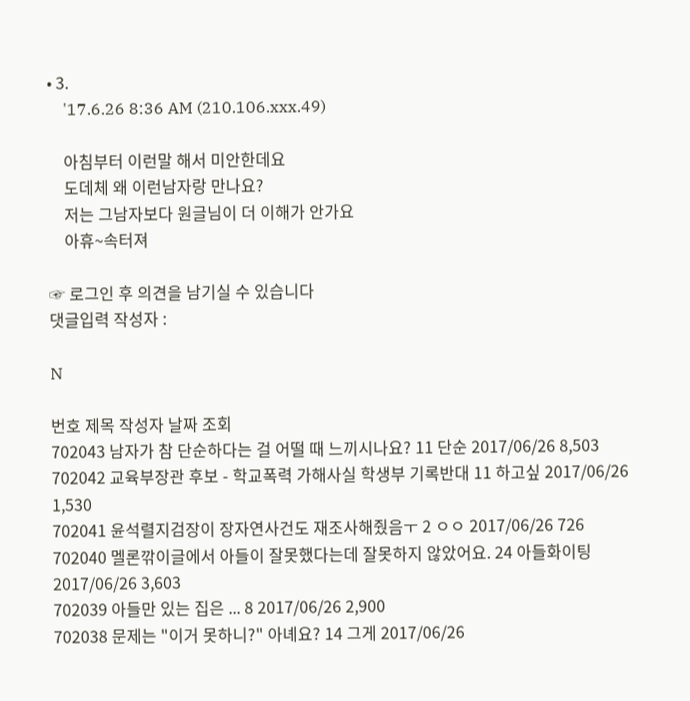• 3.
    '17.6.26 8:36 AM (210.106.xxx.49)

    아침부터 이런말 해서 미안한데요
    도데체 왜 이런남자랑 만나요?
    저는 그남자보다 원글님이 더 이해가 안가요
    아휴~속터져

☞ 로그인 후 의견을 남기실 수 있습니다
댓글입력 작성자 :

N

번호 제목 작성자 날짜 조회
702043 남자가 참 단순하다는 걸 어떨 때 느끼시나요? 11 단순 2017/06/26 8,503
702042 교육부장관 후보 - 학교폭력 가해사실 학생부 기록반대 11 하고싶 2017/06/26 1,530
702041 윤석렬지검장이 장자연사건도 재조사해줬음ㅜ 2 ㅇㅇ 2017/06/26 726
702040 멜론깎이글에서 아들이 잘못했다는데 잘못하지 않았어요. 24 아들화이팅 2017/06/26 3,603
702039 아들만 있는 집은 ... 8 2017/06/26 2,900
702038 문제는 "이거 못하니?" 아녜요? 14 그게 2017/06/26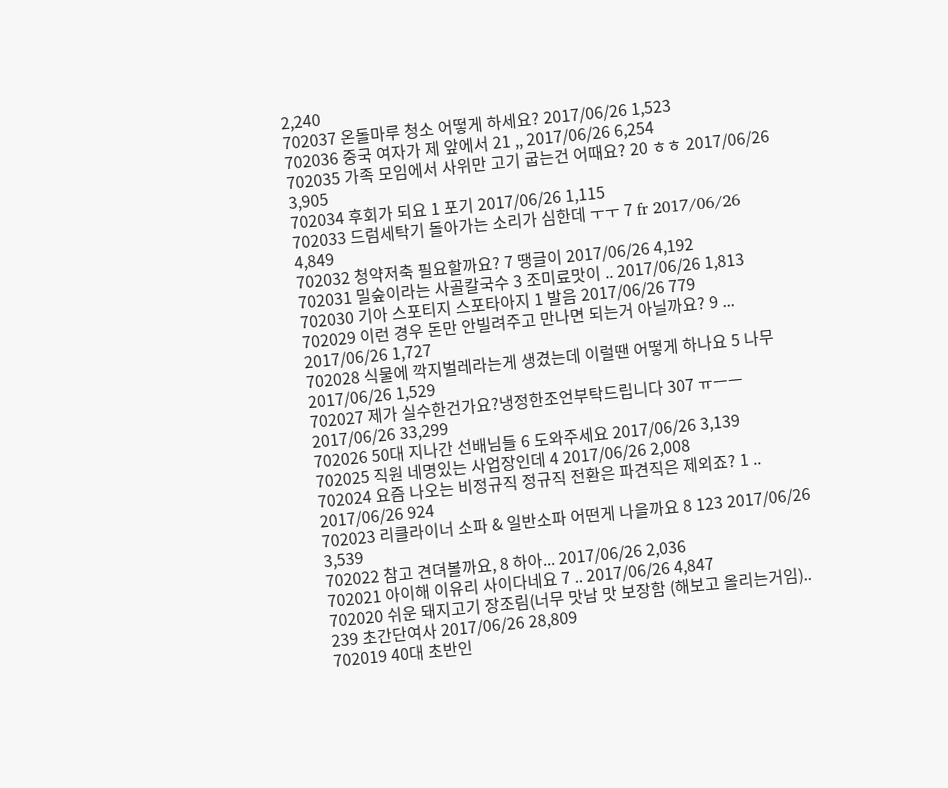2,240
702037 온돌마루 청소 어떻게 하세요? 2017/06/26 1,523
702036 중국 여자가 제 앞에서 21 ,, 2017/06/26 6,254
702035 가족 모임에서 사위만 고기 굽는건 어때요? 20 ㅎㅎ 2017/06/26 3,905
702034 후회가 되요 1 포기 2017/06/26 1,115
702033 드럼세탁기 돌아가는 소리가 심한데 ㅜㅜ 7 fr 2017/06/26 4,849
702032 청약저축 필요할까요? 7 땡글이 2017/06/26 4,192
702031 밀숲이라는 사골칼국수 3 조미료맛이 .. 2017/06/26 1,813
702030 기아 스포티지 스포타아지 1 발음 2017/06/26 779
702029 이런 경우 돈만 안빌려주고 만나면 되는거 아닐까요? 9 ... 2017/06/26 1,727
702028 식물에 깍지벌레라는게 생겼는데 이럴땐 어떻게 하나요 5 나무 2017/06/26 1,529
702027 제가 실수한건가요?냉정한조언부탁드립니다 307 ㅠㅡㅡ 2017/06/26 33,299
702026 50대 지나간 선배님들 6 도와주세요 2017/06/26 3,139
702025 직원 네명있는 사업장인데 4 2017/06/26 2,008
702024 요즘 나오는 비정규직 정규직 전환은 파견직은 제외죠? 1 .. 2017/06/26 924
702023 리클라이너 소파 & 일반소파 어떤게 나을까요 8 123 2017/06/26 3,539
702022 참고 견뎌볼까요, 8 하아... 2017/06/26 2,036
702021 아이해 이유리 사이다네요 7 .. 2017/06/26 4,847
702020 쉬운 돼지고기 장조림(너무 맛남 맛 보장함 (해보고 올리는거임).. 239 초간단여사 2017/06/26 28,809
702019 40대 초반인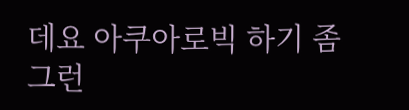데요 아쿠아로빅 하기 좀 그런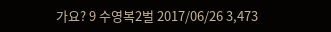가요? 9 수영복2벌 2017/06/26 3,473